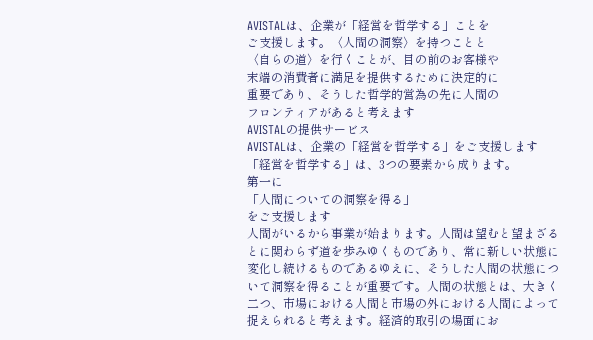AVISTALは、企業が「経営を哲学する」ことを
ご支援します。〈人間の洞察〉を持つことと
〈自らの道〉を行くことが、目の前のお客様や
末端の消費者に満足を提供するために決定的に
重要であり、そうした哲学的営為の先に人間の
フロンティアがあると考えます
AVISTALの提供サービス
AVISTALは、企業の「経営を哲学する」をご支援します
「経営を哲学する」は、3つの要素から成ります。
第一に
「人間についての洞察を得る」
をご支援します
人間がいるから事業が始まります。人間は望むと望まざるとに関わらず道を歩みゆくものであり、常に新しい状態に変化し続けるものであるゆえに、そうした人間の状態について洞察を得ることが重要です。人間の状態とは、大きく二つ、市場における人間と市場の外における人間によって捉えられると考えます。経済的取引の場面にお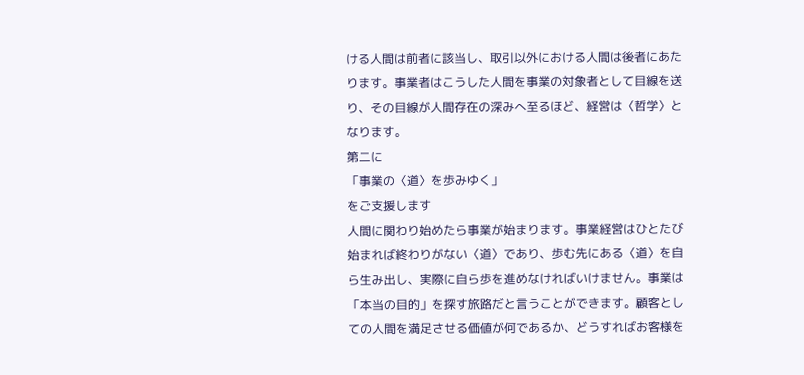ける人間は前者に該当し、取引以外における人間は後者にあたります。事業者はこうした人間を事業の対象者として目線を送り、その目線が人間存在の深みへ至るほど、経営は〈哲学〉となります。
第二に
「事業の〈道〉を歩みゆく」
をご支援します
人間に関わり始めたら事業が始まります。事業経営はひとたび始まれば終わりがない〈道〉であり、歩む先にある〈道〉を自ら生み出し、実際に自ら歩を進めなければいけません。事業は「本当の目的」を探す旅路だと言うことができます。顧客としての人間を満足させる価値が何であるか、どうすればお客様を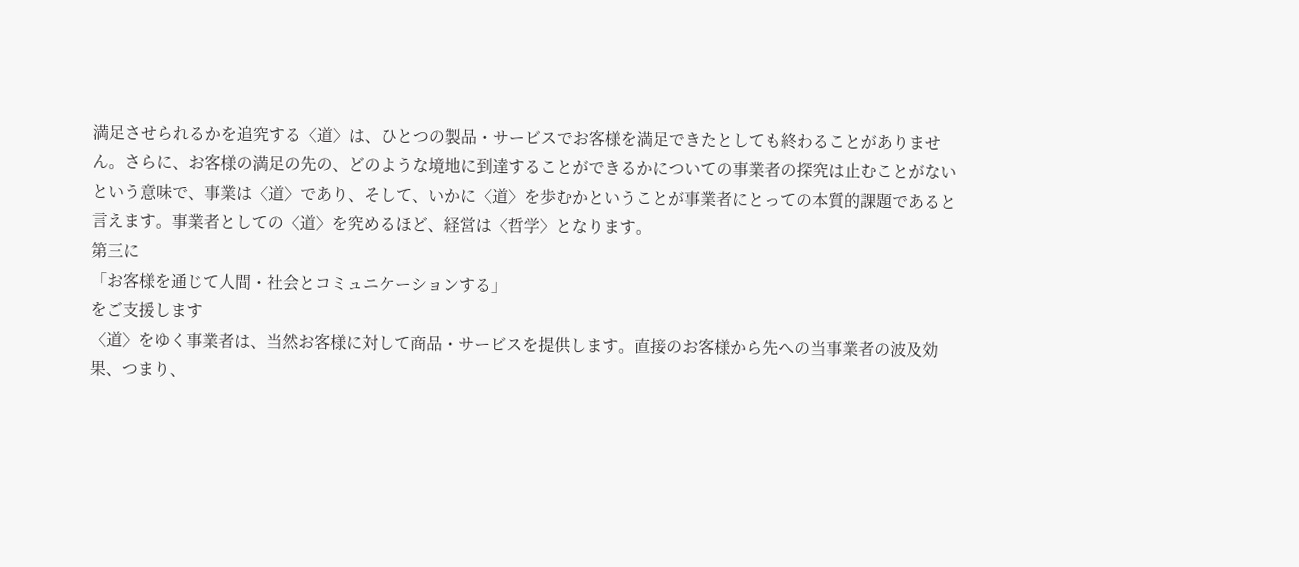満足させられるかを追究する〈道〉は、ひとつの製品・サービスでお客様を満足できたとしても終わることがありません。さらに、お客様の満足の先の、どのような境地に到達することができるかについての事業者の探究は止むことがないという意味で、事業は〈道〉であり、そして、いかに〈道〉を歩むかということが事業者にとっての本質的課題であると言えます。事業者としての〈道〉を究めるほど、経営は〈哲学〉となります。
第三に
「お客様を通じて人間・社会とコミュニケーションする」
をご支援します
〈道〉をゆく事業者は、当然お客様に対して商品・サービスを提供します。直接のお客様から先への当事業者の波及効果、つまり、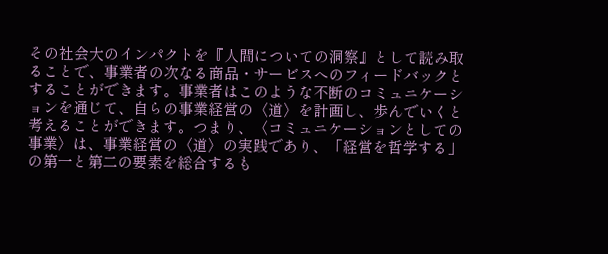その社会大のインパクトを『人間についての洞察』として読み取ることで、事業者の次なる商品・サービスへのフィードバックとすることができます。事業者はこのような不断のコミュニケーションを通じて、自らの事業経営の〈道〉を計画し、歩んでいくと考えることができます。つまり、〈コミュニケーションとしての事業〉は、事業経営の〈道〉の実践であり、「経営を哲学する」の第一と第二の要素を総合するも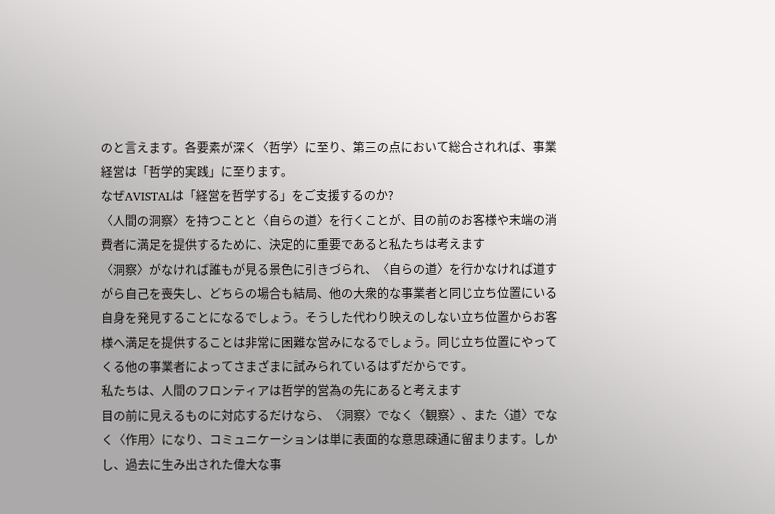のと言えます。各要素が深く〈哲学〉に至り、第三の点において総合されれば、事業経営は「哲学的実践」に至ります。
なぜAVISTALは「経営を哲学する」をご支援するのか?
〈人間の洞察〉を持つことと〈自らの道〉を行くことが、目の前のお客様や末端の消費者に満足を提供するために、決定的に重要であると私たちは考えます
〈洞察〉がなければ誰もが見る景色に引きづられ、〈自らの道〉を行かなければ道すがら自己を喪失し、どちらの場合も結局、他の大衆的な事業者と同じ立ち位置にいる自身を発見することになるでしょう。そうした代わり映えのしない立ち位置からお客様へ満足を提供することは非常に困難な営みになるでしょう。同じ立ち位置にやってくる他の事業者によってさまざまに試みられているはずだからです。
私たちは、人間のフロンティアは哲学的営為の先にあると考えます
目の前に見えるものに対応するだけなら、〈洞察〉でなく〈観察〉、また〈道〉でなく〈作用〉になり、コミュニケーションは単に表面的な意思疎通に留まります。しかし、過去に生み出された偉大な事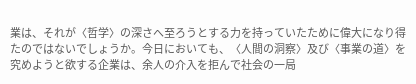業は、それが〈哲学〉の深さへ至ろうとする力を持っていたために偉大になり得たのではないでしょうか。今日においても、〈人間の洞察〉及び〈事業の道〉を究めようと欲する企業は、余人の介入を拒んで社会の一局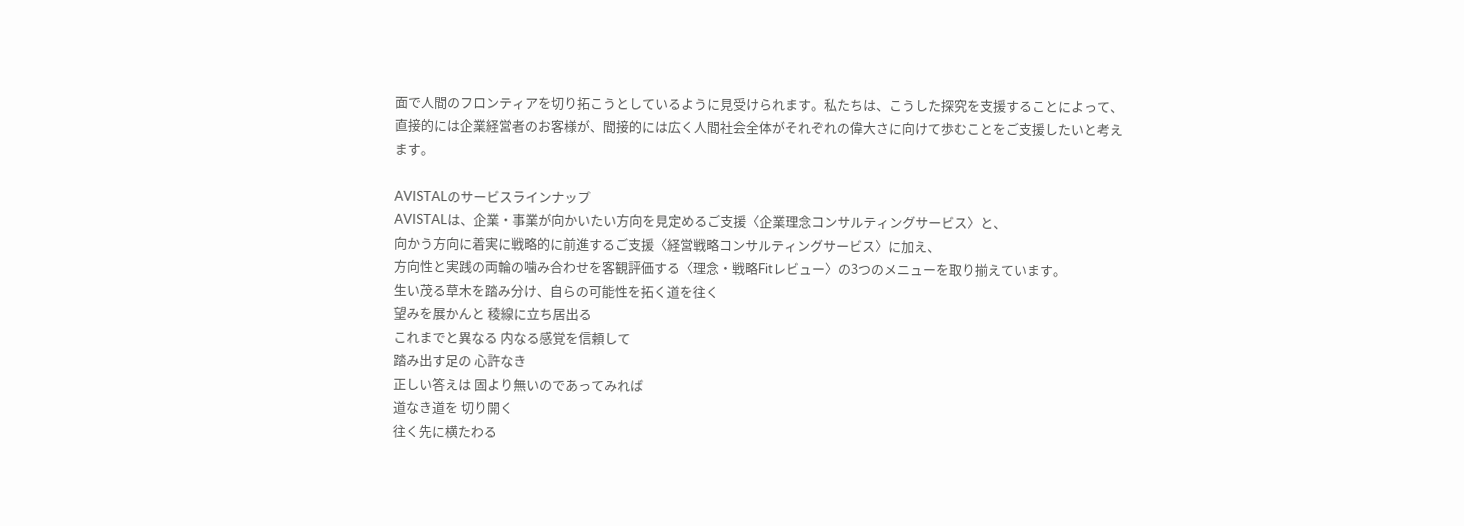面で人間のフロンティアを切り拓こうとしているように見受けられます。私たちは、こうした探究を支援することによって、直接的には企業経営者のお客様が、間接的には広く人間社会全体がそれぞれの偉大さに向けて歩むことをご支援したいと考えます。

AVISTALのサービスラインナップ
AVISTALは、企業・事業が向かいたい方向を見定めるご支援〈企業理念コンサルティングサービス〉と、
向かう方向に着実に戦略的に前進するご支援〈経営戦略コンサルティングサービス〉に加え、
方向性と実践の両輪の噛み合わせを客観評価する〈理念・戦略Fitレビュー〉の3つのメニューを取り揃えています。
生い茂る草木を踏み分け、自らの可能性を拓く道を往く
望みを展かんと 稜線に立ち居出る
これまでと異なる 内なる感覚を信頼して
踏み出す足の 心許なき
正しい答えは 固より無いのであってみれば
道なき道を 切り開く
往く先に横たわる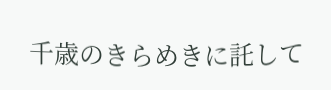千歳のきらめきに託して